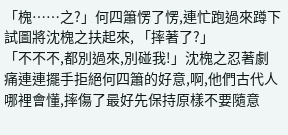「槐……之?」何四簫愣了愣,連忙跑過來蹲下試圖將沈槐之扶起來, 「摔著了?」
「不不不,都別過來,別碰我!」沈槐之忍著劇痛連連擺手拒絕何四簫的好意,啊,他們古代人哪裡會懂,摔傷了最好先保持原樣不要隨意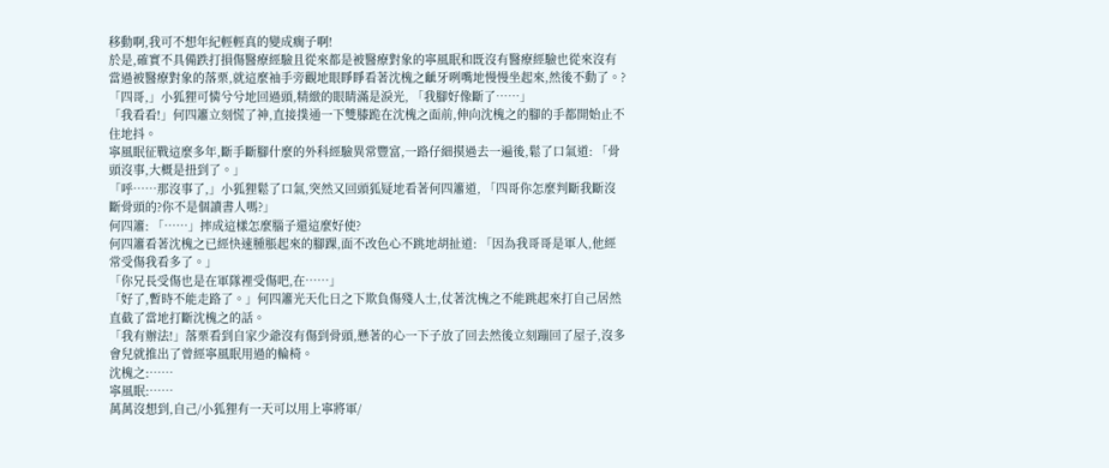移動啊,我可不想年紀輕輕真的變成瘸子啊!
於是,確實不具備跌打損傷醫療經驗且從來都是被醫療對象的寧風眠和既沒有醫療經驗也從來沒有當過被醫療對象的落栗,就這麼袖手旁觀地眼睜睜看著沈槐之齜牙咧嘴地慢慢坐起來,然後不動了。?
「四哥,」小狐狸可憐兮兮地回過頭,精緻的眼睛滿是淚光, 「我腳好像斷了……」
「我看看!」何四簫立刻慌了神,直接撲通一下雙膝跪在沈槐之面前,伸向沈槐之的腳的手都開始止不住地抖。
寧風眠征戰這麼多年,斷手斷腳什麼的外科經驗異常豐富,一路仔細摸過去一遍後,鬆了口氣道: 「骨頭沒事,大概是扭到了。」
「呼……那沒事了,」小狐狸鬆了口氣,突然又回頭狐疑地看著何四簫道, 「四哥你怎麼判斷我斷沒斷骨頭的?你不是個讀書人嗎?」
何四簫: 「……」摔成這樣怎麼腦子還這麼好使?
何四簫看著沈槐之已經快速腫脹起來的腳踝,面不改色心不跳地胡扯道: 「因為我哥哥是軍人,他經常受傷我看多了。」
「你兄長受傷也是在軍隊裡受傷吧,在……」
「好了,暫時不能走路了。」何四簫光天化日之下欺負傷殘人士,仗著沈槐之不能跳起來打自己居然直截了當地打斷沈槐之的話。
「我有辦法!」落栗看到自家少爺沒有傷到骨頭,懸著的心一下子放了回去然後立刻蹦回了屋子,沒多會兒就推出了曾經寧風眠用過的輪椅。
沈槐之:……
寧風眠:……
萬萬沒想到,自己/小狐狸有一天可以用上寧將軍/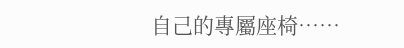自己的專屬座椅……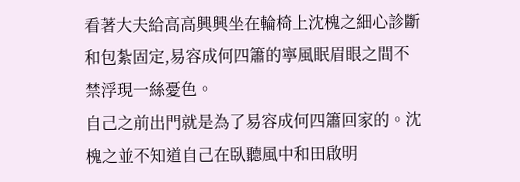看著大夫給高高興興坐在輪椅上沈槐之細心診斷和包紮固定,易容成何四簫的寧風眠眉眼之間不禁浮現一絲憂色。
自己之前出門就是為了易容成何四簫回家的。沈槐之並不知道自己在臥聽風中和田啟明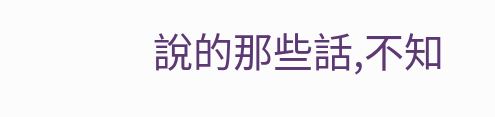說的那些話,不知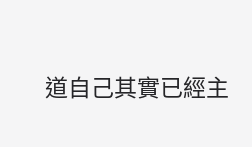道自己其實已經主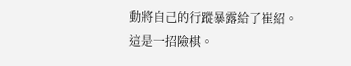動將自己的行蹤暴露給了崔紹。
這是一招險棋。